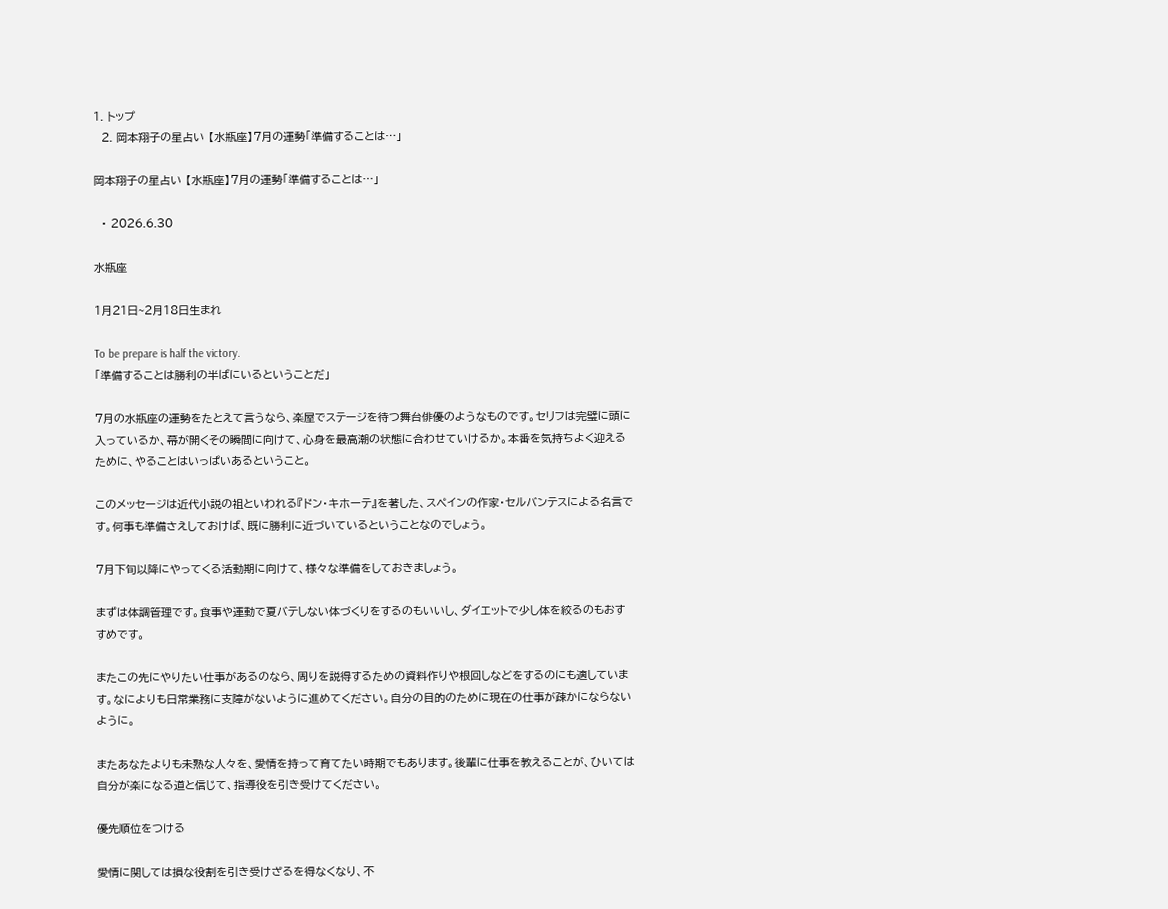1. トップ
  2. 岡本翔子の星占い 【水瓶座】7月の運勢「準備することは…」

岡本翔子の星占い 【水瓶座】7月の運勢「準備することは…」

  • 2026.6.30

水瓶座

1月21日~2月18日生まれ

To be prepare is half the victory.
「準備することは勝利の半ばにいるということだ」

7月の水瓶座の運勢をたとえて言うなら、楽屋でステージを待つ舞台俳優のようなものです。セリフは完璧に頭に入っているか、幕が開くその瞬間に向けて、心身を最高潮の状態に合わせていけるか。本番を気持ちよく迎えるために、やることはいっぱいあるということ。

このメッセージは近代小説の祖といわれる『ドン・キホーテ』を著した、スペインの作家・セルバンテスによる名言です。何事も準備さえしておけば、既に勝利に近づいているということなのでしょう。

7月下旬以降にやってくる活動期に向けて、様々な準備をしておきましょう。

まずは体調管理です。食事や運動で夏バテしない体づくりをするのもいいし、ダイエットで少し体を絞るのもおすすめです。

またこの先にやりたい仕事があるのなら、周りを説得するための資料作りや根回しなどをするのにも適しています。なによりも日常業務に支障がないように進めてください。自分の目的のために現在の仕事が疎かにならないように。

またあなたよりも未熟な人々を、愛情を持って育てたい時期でもあります。後輩に仕事を教えることが、ひいては自分が楽になる道と信じて、指導役を引き受けてください。

優先順位をつける

愛情に関しては損な役割を引き受けざるを得なくなり、不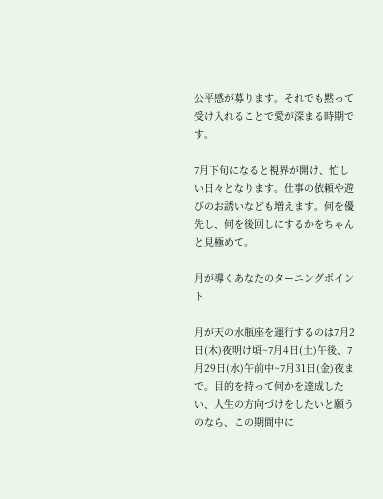公平感が募ります。それでも黙って受け入れることで愛が深まる時期です。

7月下旬になると視界が開け、忙しい日々となります。仕事の依頼や遊びのお誘いなども増えます。何を優先し、何を後回しにするかをちゃんと見極めて。

月が導くあなたのターニングポイント

月が天の水瓶座を運行するのは7月2日(木)夜明け頃~7月4日(土)午後、7月29日(水)午前中~7月31日(金)夜まで。目的を持って何かを達成したい、人生の方向づけをしたいと願うのなら、この期間中に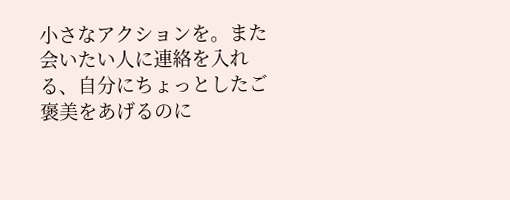小さなアクションを。また会いたい人に連絡を入れる、自分にちょっとしたご褒美をあげるのに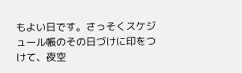もよい日です。さっそくスケジュール帳のその日づけに印をつけて、夜空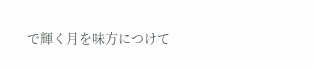で輝く月を味方につけて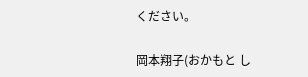ください。

岡本翔子(おかもと し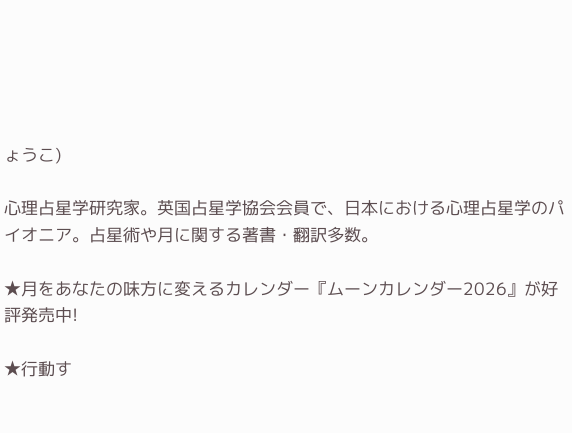ょうこ)

心理占星学研究家。英国占星学協会会員で、日本における心理占星学のパイオニア。占星術や月に関する著書・翻訳多数。

★月をあなたの味方に変えるカレンダー『ムーンカレンダー2026』が好評発売中!

★行動す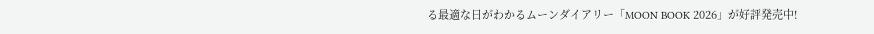る最適な日がわかるムーンダイアリー「MOON BOOK 2026」が好評発売中!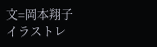文=岡本翔子
イラストレ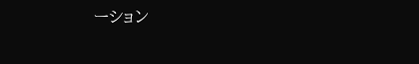ーション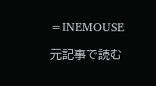=INEMOUSE

元記事で読む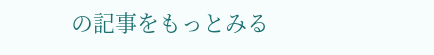の記事をもっとみる